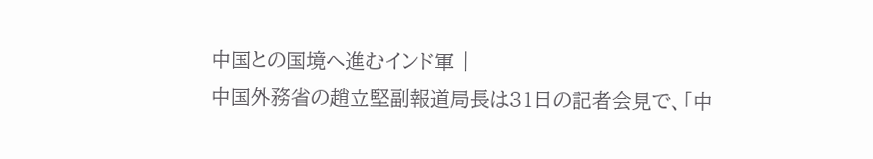中国との国境へ進むインド軍 |
中国外務省の趙立堅副報道局長は31日の記者会見で、「中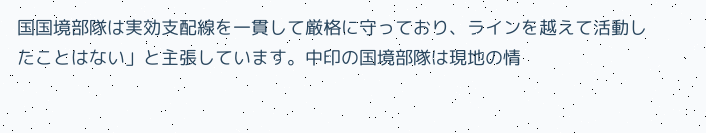国国境部隊は実効支配線を一貫して厳格に守っており、ラインを越えて活動したことはない」と主張しています。中印の国境部隊は現地の情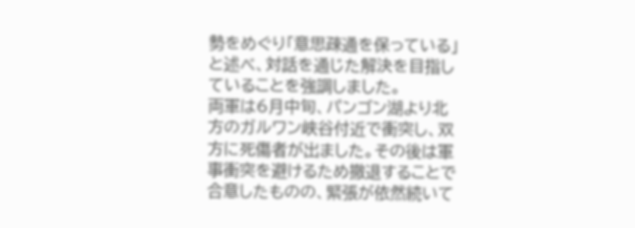勢をめぐり「意思疎通を保っている」と述べ、対話を通じた解決を目指していることを強調しました。
両軍は6月中旬、パンゴン湖より北方のガルワン峡谷付近で衝突し、双方に死傷者が出ました。その後は軍事衝突を避けるため撤退することで合意したものの、緊張が依然続いて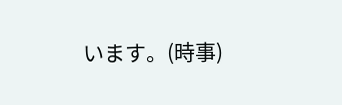います。(時事)